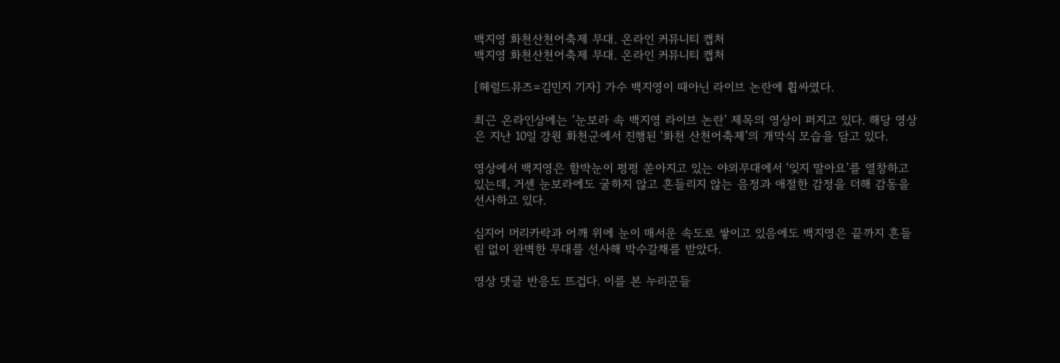백지영 화천산천어축제 무대. 온라인 커뮤니티 캡처
백지영 화천산천어축제 무대. 온라인 커뮤니티 캡처

[헤럴드뮤즈=김민지 기자] 가수 백지영이 때아닌 라이브 논란에 휩싸였다.

최근 온라인상에는 ‘눈보라 속 백지영 라이브 논란’ 제목의 영상이 퍼지고 있다. 해당 영상은 지난 10일 강원 화천군에서 진행된 ‘화천 산천어축제’의 개막식 모습을 담고 있다.

영상에서 백지영은 함박눈이 펑펑 쏟아지고 있는 야외무대에서 ‘잊지 말아요’를 열창하고 있는데, 거센 눈보라에도 굴하지 않고 흔들리지 않는 음정과 애절한 감정을 더해 감동을 선사하고 있다.

심지어 머리카락과 어깨 위에 눈이 매서운 속도로 쌓이고 있음에도 백지영은 끝까지 흔들림 없이 완벽한 무대를 선사해 박수갈채를 받았다.

영상 댓글 반응도 뜨겁다. 이를 본 누리꾼들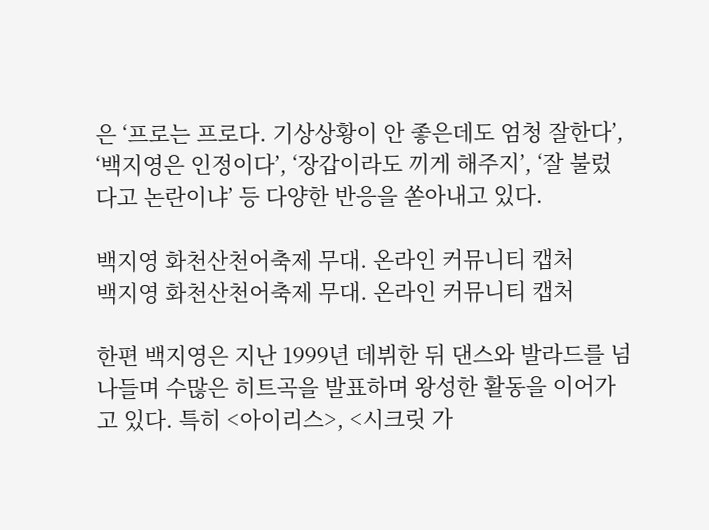은 ‘프로는 프로다. 기상상황이 안 좋은데도 엄청 잘한다’, ‘백지영은 인정이다’, ‘장갑이라도 끼게 해주지’, ‘잘 불렀다고 논란이냐’ 등 다양한 반응을 쏟아내고 있다.

백지영 화천산천어축제 무대. 온라인 커뮤니티 캡처
백지영 화천산천어축제 무대. 온라인 커뮤니티 캡처

한편 백지영은 지난 1999년 데뷔한 뒤 댄스와 발라드를 넘나들며 수많은 히트곡을 발표하며 왕성한 활동을 이어가고 있다. 특히 <아이리스>, <시크릿 가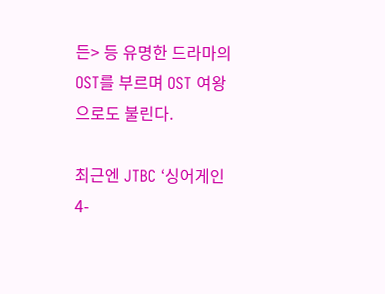든> 등 유명한 드라마의 OST를 부르며 OST 여왕으로도 불린다.

최근엔 JTBC ‘싱어게인4-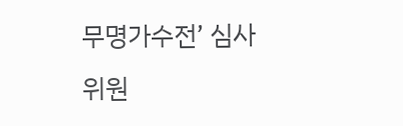무명가수전’ 심사위원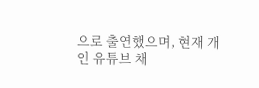으로 출연했으며, 현재 개인 유튜브 채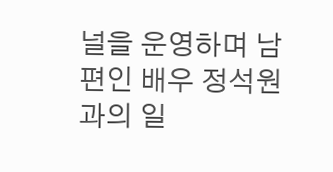널을 운영하며 남편인 배우 정석원과의 일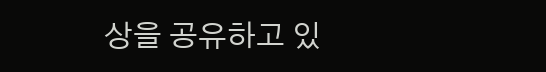상을 공유하고 있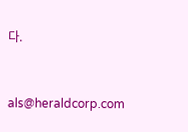다.


als@heraldcorp.com